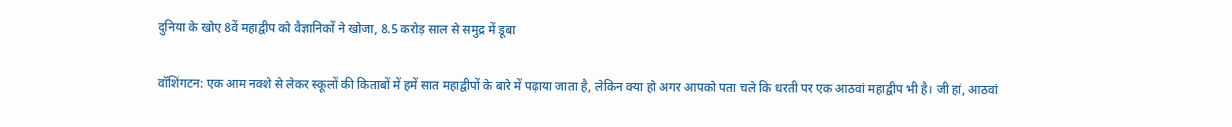दुनिया के खोए 8वें महाद्वीप को वैज्ञानिकों ने खोजा, 8.5 करोड़ साल से समुद्र में डूबा

वॉशिंगटन: एक आम नक्शे से लेकर स्कूलों की किताबों में हमें सात महाद्वीपों के बारे में पढ़ाया जाता है, लेकिन क्या हो अगर आपको पता चले कि धरती पर एक आठवां महाद्वीप भी है। जी हां, आठवां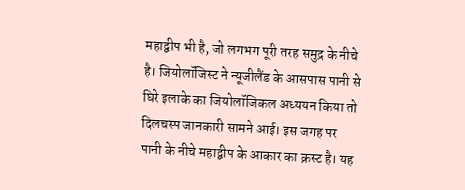महाद्वीप भी है, जो लगभग पूरी तरह समुद्र के नीचे है। जियोलॉजिस्ट ने न्यूजीलैंड के आसपास पानी से घिरे इलाके का जियोलॉजिकल अध्ययन किया तो दिलचस्प जानकारी सामने आई। इस जगह पर पानी के नीचे महाद्वीप के आकार का क्रस्ट है। यह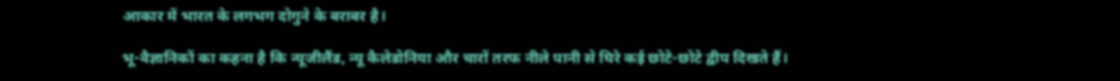आकार में भारत के लगभग दोगुने के बराबर है।

भू-वैज्ञानिकों का कहना है कि न्यूजीलैंड, न्यू कैलेडोनिया और चारों तरफ नीले पानी से घिरे कई छोटे-छोटे द्वीप दिखते हैं।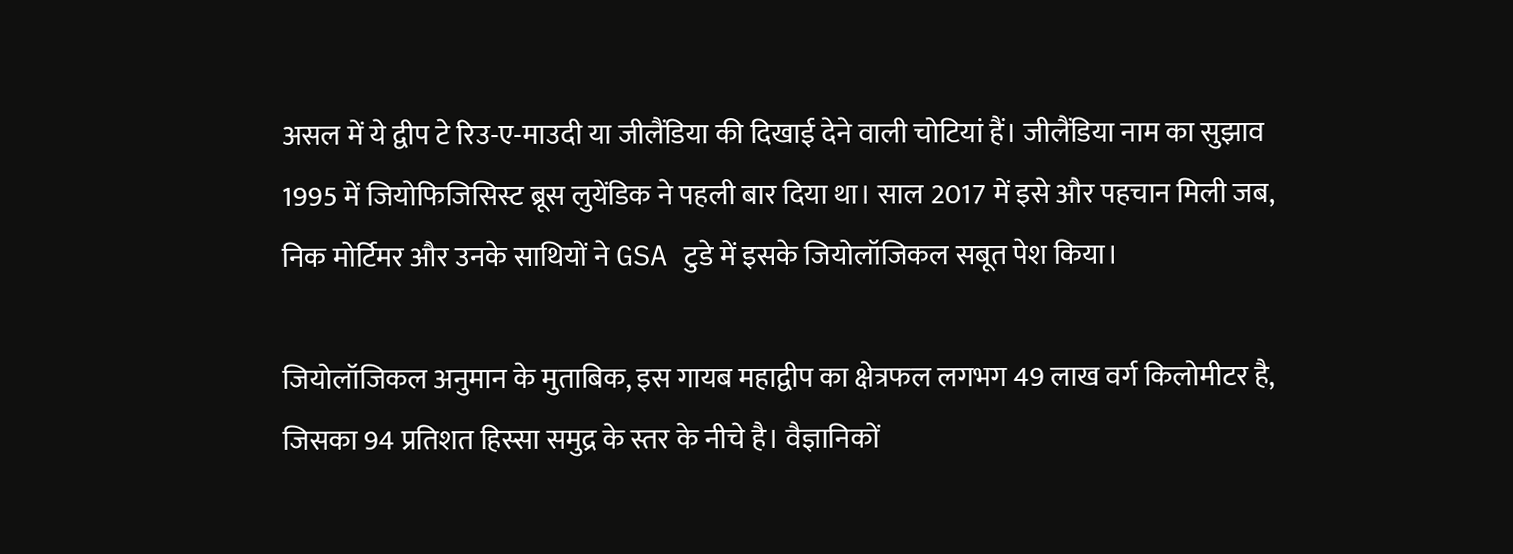असल में ये द्वीप टे रिउ-ए-माउदी या जीलैंडिया की दिखाई देने वाली चोटियां हैं। जीलैंडिया नाम का सुझाव 1995 में जियोफिजिसिस्ट ब्रूस लुयेंडिक ने पहली बार दिया था। साल 2017 में इसे और पहचान मिली जब, निक मोर्टिमर और उनके साथियों ने GSA टुडे में इसके जियोलॉजिकल सबूत पेश किया।

जियोलॉजिकल अनुमान के मुताबिक, इस गायब महाद्वीप का क्षेत्रफल लगभग 49 लाख वर्ग किलोमीटर है, जिसका 94 प्रतिशत हिस्सा समुद्र के स्तर के नीचे है। वैज्ञानिकों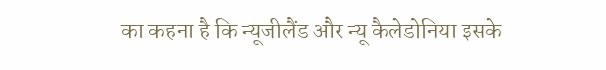का कहना है कि न्यूजीलैंड और न्यू कैलेडोनिया इसके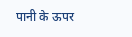पानी के ऊपर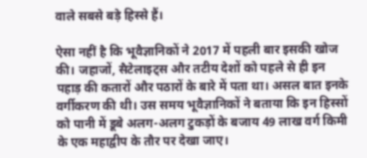वाले सबसे बड़े हिस्से हैं।

ऐसा नहीं है कि भूवैज्ञानिकों ने 2017 में पहली बार इसकी खोज की। जहाजों, सैटेलाइट्स और तटीय देशों को पहले से ही इन पहाड़ की कतारों और पठारों के बारे में पता था। असल बात इनके वर्गीकरण की थी। उस समय भूवैज्ञानिकों ने बताया कि इन हिस्सों को पानी में डूबे अलग-अलग टुकड़ों के बजाय 49 लाख वर्ग किमी के एक महाद्वीप के तौर पर देखा जाए।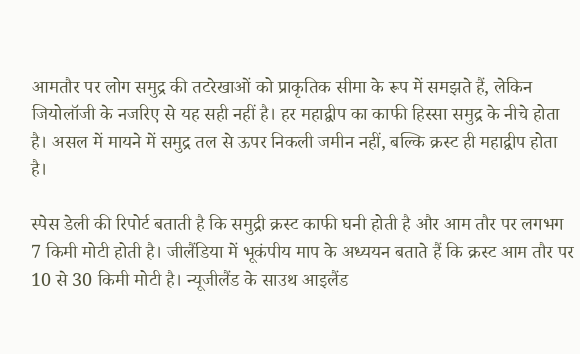आमतौर पर लोग समुद्र की तटरेखाओं को प्राकृतिक सीमा के रूप में समझते हैं, लेकिन जियोलॉजी के नजरिए से यह सही नहीं है। हर महाद्वीप का काफी हिस्सा समुद्र के नीचे होता है। असल में मायने में समुद्र तल से ऊपर निकली जमीन नहीं, बल्कि क्रस्ट ही महाद्वीप होता है।

स्पेस डेली की रिपोर्ट बताती है कि समुद्री क्रस्ट काफी घनी होती है और आम तौर पर लगभग 7 किमी मोटी होती है। जीलैंडिया में भूकंपीय माप के अध्ययन बताते हैं कि क्रस्ट आम तौर पर 10 से 30 किमी मोटी है। न्यूजीलैंड के साउथ आइलैंड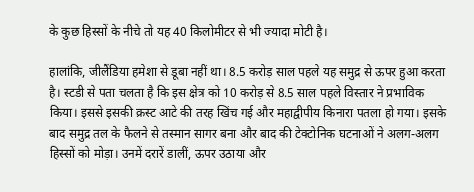के कुछ हिस्सों के नीचे तो यह 40 किलोमीटर से भी ज्यादा मोटी है।

हालांकि, जीलैंडिया हमेशा से डूबा नहीं था। 8.5 करोड़ साल पहले यह समुद्र से ऊपर हुआ करता है। स्टडी से पता चलता है कि इस क्षेत्र को 10 करोड़ से 8.5 साल पहले विस्तार ने प्रभाविक किया। इससे इसकी क्रस्ट आटे की तरह खिंच गई और महाद्वीपीय किनारा पतला हो गया। इसके बाद समुद्र तल के फैलने से तस्मान सागर बना और बाद की टेक्टोनिक घटनाओं ने अलग-अलग हिस्सों को मोड़ा। उनमें दरारें डालीं, ऊपर उठाया और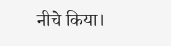नीचे किया।